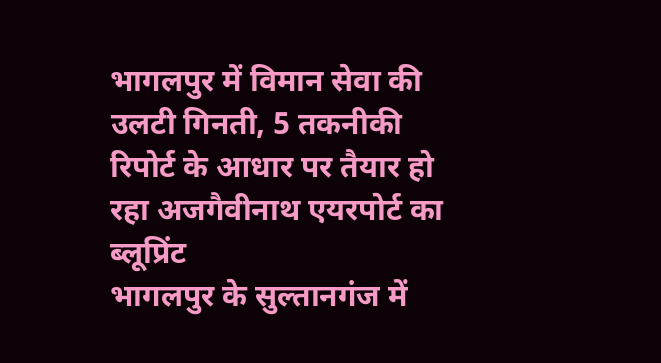भागलपुर में विमान सेवा की उलटी गिनती, 5 तकनीकी रिपोर्ट के आधार पर तैयार हो रहा अजगैवीनाथ एयरपोर्ट का ब्लूप्रिंट
भागलपुर के सुल्तानगंज में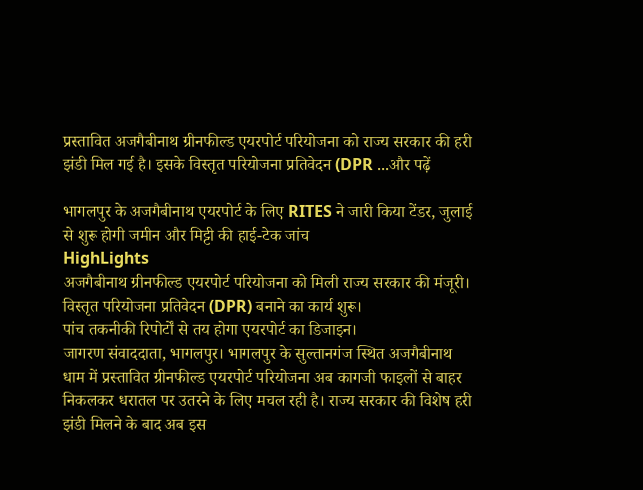प्रस्तावित अजगैबीनाथ ग्रीनफील्ड एयरपोर्ट परियोजना को राज्य सरकार की हरी झंडी मिल गई है। इसके विस्तृत परियोजना प्रतिवेदन (DPR ...और पढ़ें

भागलपुर के अजगैबीनाथ एयरपोर्ट के लिए RITES ने जारी किया टेंडर, जुलाई से शुरू होगी जमीन और मिट्टी की हाई-टेक जांच
HighLights
अजगैबीनाथ ग्रीनफील्ड एयरपोर्ट परियोजना को मिली राज्य सरकार की मंजूरी।
विस्तृत परियोजना प्रतिवेदन (DPR) बनाने का कार्य शुरू।
पांच तकनीकी रिपोर्टों से तय होगा एयरपोर्ट का डिजाइन।
जागरण संवाददाता, भागलपुर। भागलपुर के सुल्तानगंज स्थित अजगैबीनाथ धाम में प्रस्तावित ग्रीनफील्ड एयरपोर्ट परियोजना अब कागजी फाइलों से बाहर निकलकर धरातल पर उतरने के लिए मचल रही है। राज्य सरकार की विशेष हरी झंडी मिलने के बाद अब इस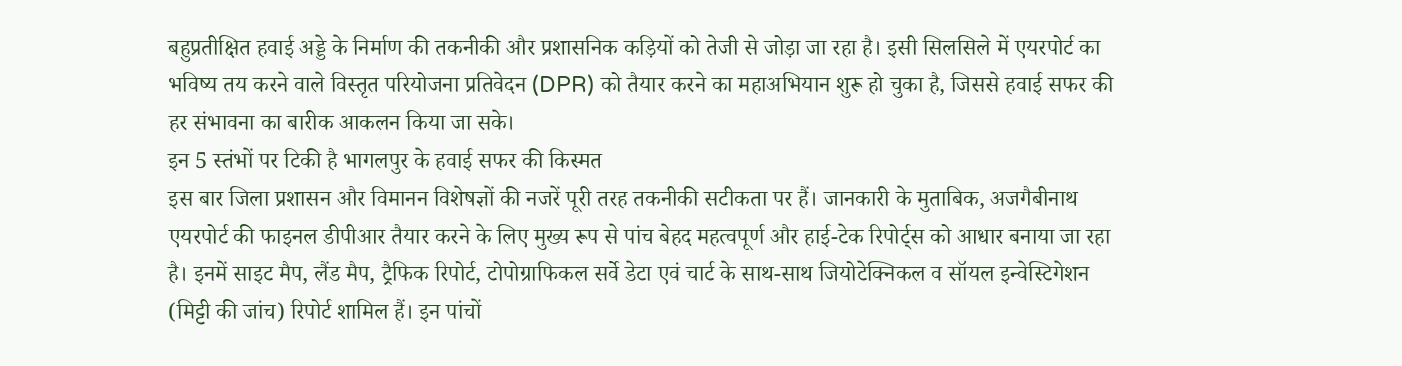बहुप्रतीक्षित हवाई अड्डे के निर्माण की तकनीकी और प्रशासनिक कड़ियों को तेजी से जोड़ा जा रहा है। इसी सिलसिले में एयरपोर्ट का भविष्य तय करने वाले विस्तृत परियोजना प्रतिवेदन (DPR) को तैयार करने का महाअभियान शुरू हो चुका है, जिससे हवाई सफर की हर संभावना का बारीक आकलन किया जा सके।
इन 5 स्तंभों पर टिकी है भागलपुर के हवाई सफर की किस्मत
इस बार जिला प्रशासन और विमानन विशेषज्ञों की नजरें पूरी तरह तकनीकी सटीकता पर हैं। जानकारी के मुताबिक, अजगैबीनाथ एयरपोर्ट की फाइनल डीपीआर तैयार करने के लिए मुख्य रूप से पांच बेहद महत्वपूर्ण और हाई-टेक रिपोर्ट्स को आधार बनाया जा रहा है। इनमें साइट मैप, लैंड मैप, ट्रैफिक रिपोर्ट, टोपोग्राफिकल सर्वे डेटा एवं चार्ट के साथ-साथ जियोटेक्निकल व सॉयल इन्वेस्टिगेशन (मिट्टी की जांच) रिपोर्ट शामिल हैं। इन पांचों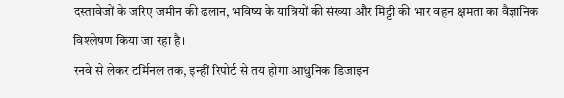दस्तावेजों के जरिए जमीन की ढलान, भविष्य के यात्रियों की संख्या और मिट्टी की भार वहन क्षमता का वैज्ञानिक विश्लेषण किया जा रहा है।
रनवे से लेकर टर्मिनल तक, इन्हीं रिपोर्ट से तय होगा आधुनिक डिजाइन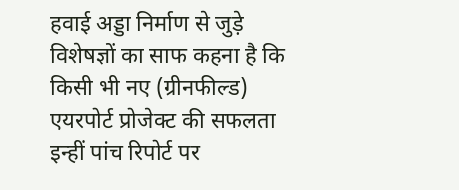हवाई अड्डा निर्माण से जुड़े विशेषज्ञों का साफ कहना है कि किसी भी नए (ग्रीनफील्ड) एयरपोर्ट प्रोजेक्ट की सफलता इन्हीं पांच रिपोर्ट पर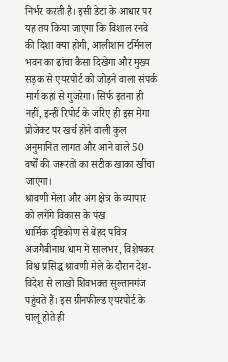निर्भर करती है। इसी डेटा के आधार पर यह तय किया जाएगा कि विशाल रनवे की दिशा क्या होगी, आलीशान टर्मिनल भवन का ढांचा कैसा दिखेगा और मुख्य सड़क से एयरपोर्ट को जोड़ने वाला संपर्क मार्ग कहां से गुजरेगा। सिर्फ इतना ही नहीं, इन्हीं रिपोर्ट के जरिए ही इस मेगा प्रोजेक्ट पर खर्च होने वाली कुल अनुमानित लागत और आने वाले 50 वर्षों की जरूरतों का सटीक खाका खींचा जाएगा।
श्रावणी मेला और अंग क्षेत्र के व्यापार को लगेंगे विकास के पंख
धार्मिक दृष्टिकोण से बेहद पवित्र अजगैबीनाथ धाम में सालभर, विशेषकर विश्व प्रसिद्ध श्रावणी मेले के दौरान देश-विदेश से लाखों शिवभक्त सुल्तानगंज पहुंचते हैं। इस ग्रीनफील्ड एयरपोर्ट के चालू होते ही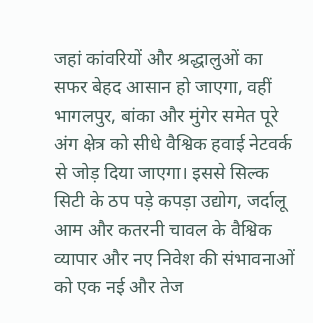जहां कांवरियों और श्रद्धालुओं का सफर बेहद आसान हो जाएगा, वहीं भागलपुर, बांका और मुंगेर समेत पूरे अंग क्षेत्र को सीधे वैश्विक हवाई नेटवर्क से जोड़ दिया जाएगा। इससे सिल्क सिटी के ठप पड़े कपड़ा उद्योग, जर्दालू आम और कतरनी चावल के वैश्विक व्यापार और नए निवेश की संभावनाओं को एक नई और तेज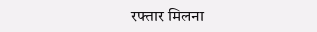रफ्तार मिलना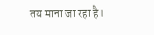तय माना जा रहा है।